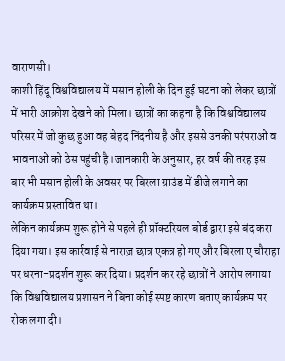वाराणसी।
काशी हिंदू विश्वविद्यालय में मसान होली के दिन हुई घटना को लेकर छात्रों में भारी आक्रोश देखने को मिला। छात्रों का कहना है कि विश्वविद्यालय परिसर में जो कुछ हुआ वह बेहद निंदनीय है और इससे उनकी परंपराओं व भावनाओं को ठेस पहुंची है।जानकारी के अनुसार, हर वर्ष की तरह इस बार भी मसान होली के अवसर पर बिरला ग्राउंड में डीजे लगाने का कार्यक्रम प्रस्तावित था।
लेकिन कार्यक्रम शुरू होने से पहले ही प्रॉक्टरियल बोर्ड द्वारा इसे बंद करा दिया गया। इस कार्रवाई से नाराज़ छात्र एकत्र हो गए और बिरला ए चौराहा पर धरना-प्रदर्शन शुरू कर दिया। प्रदर्शन कर रहे छात्रों ने आरोप लगाया कि विश्वविद्यालय प्रशासन ने बिना कोई स्पष्ट कारण बताए कार्यक्रम पर रोक लगा दी।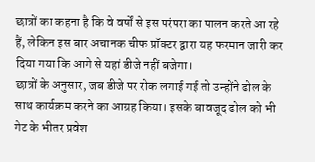छात्रों का कहना है कि वे वर्षों से इस परंपरा का पालन करते आ रहे हैं, लेकिन इस बार अचानक चीफ प्रॉक्टर द्वारा यह फरमान जारी कर दिया गया कि आगे से यहां डीजे नहीं बजेगा।
छात्रों के अनुसार, जब डीजे पर रोक लगाई गई तो उन्होंने ढोल के साथ कार्यक्रम करने का आग्रह किया। इसके बावजूद ढोल को भी गेट के भीतर प्रवेश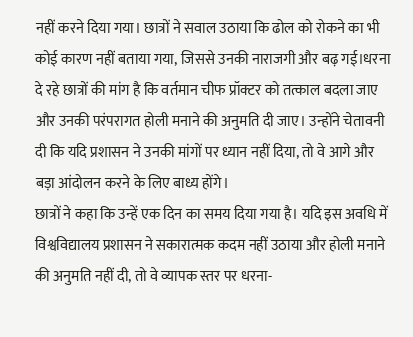नहीं करने दिया गया। छात्रों ने सवाल उठाया कि ढोल को रोकने का भी कोई कारण नहीं बताया गया, जिससे उनकी नाराजगी और बढ़ गई।धरना दे रहे छात्रों की मांग है कि वर्तमान चीफ प्रॉक्टर को तत्काल बदला जाए और उनकी परंपरागत होली मनाने की अनुमति दी जाए। उन्होंने चेतावनी दी कि यदि प्रशासन ने उनकी मांगों पर ध्यान नहीं दिया, तो वे आगे और बड़ा आंदोलन करने के लिए बाध्य होंगे।
छात्रों ने कहा कि उन्हें एक दिन का समय दिया गया है। यदि इस अवधि में विश्वविद्यालय प्रशासन ने सकारात्मक कदम नहीं उठाया और होली मनाने की अनुमति नहीं दी, तो वे व्यापक स्तर पर धरना-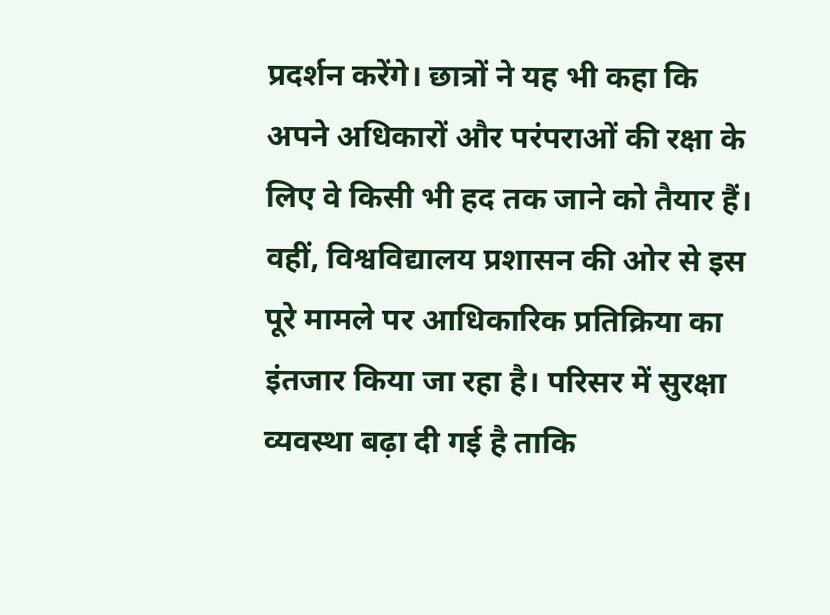प्रदर्शन करेंगे। छात्रों ने यह भी कहा कि अपने अधिकारों और परंपराओं की रक्षा के लिए वे किसी भी हद तक जाने को तैयार हैं। वहीं, विश्वविद्यालय प्रशासन की ओर से इस पूरे मामले पर आधिकारिक प्रतिक्रिया का इंतजार किया जा रहा है। परिसर में सुरक्षा व्यवस्था बढ़ा दी गई है ताकि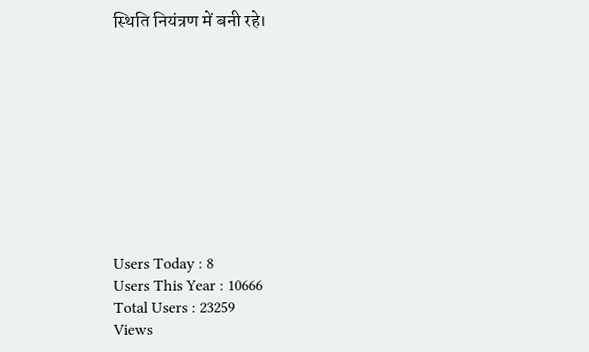स्थिति नियंत्रण में बनी रहे।










Users Today : 8
Users This Year : 10666
Total Users : 23259
Views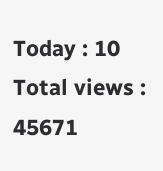Today : 10
Total views : 45671